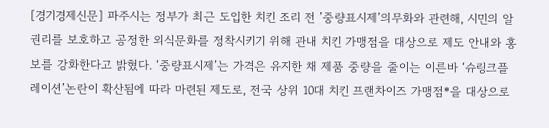[경기경제신문] 파주시는 정부가 최근 도입한 치킨 조리 전 ’중량표시제’의무화와 관련해, 시민의 알 권리를 보호하고 공정한 외식문화를 정착시키기 위해 관내 치킨 가맹점을 대상으로 제도 안내와 홍보를 강화한다고 밝혔다. ‘중량표시제’는 가격은 유지한 채 제품 중량을 줄이는 이른바 ‘슈링크플레이션’논란이 확산됨에 따라 마련된 제도로, 전국 상위 10대 치킨 프랜차이즈 가맹점*을 대상으로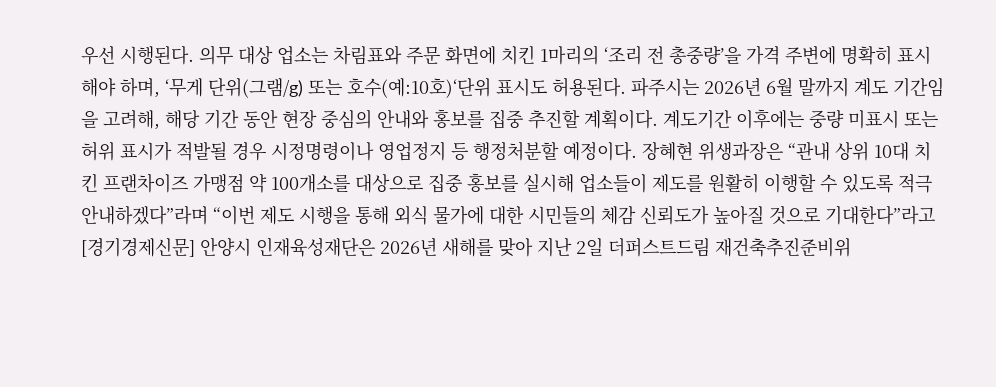우선 시행된다. 의무 대상 업소는 차림표와 주문 화면에 치킨 1마리의 ‘조리 전 총중량’을 가격 주변에 명확히 표시해야 하며, ‘무게 단위(그램/g) 또는 호수(예:10호)‘단위 표시도 허용된다. 파주시는 2026년 6월 말까지 계도 기간임을 고려해, 해당 기간 동안 현장 중심의 안내와 홍보를 집중 추진할 계획이다. 계도기간 이후에는 중량 미표시 또는 허위 표시가 적발될 경우 시정명령이나 영업정지 등 행정처분할 예정이다. 장혜현 위생과장은 “관내 상위 10대 치킨 프랜차이즈 가맹점 약 100개소를 대상으로 집중 홍보를 실시해 업소들이 제도를 원활히 이행할 수 있도록 적극 안내하겠다”라며 “이번 제도 시행을 통해 외식 물가에 대한 시민들의 체감 신뢰도가 높아질 것으로 기대한다”라고
[경기경제신문] 안양시 인재육성재단은 2026년 새해를 맞아 지난 2일 더퍼스트드림 재건축추진준비위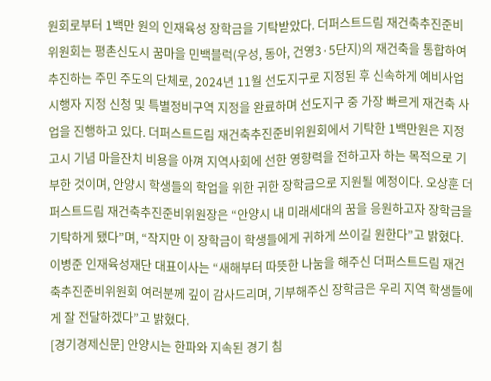원회로부터 1백만 원의 인재육성 장학금을 기탁받았다. 더퍼스트드림 재건축추진준비위원회는 평촌신도시 꿈마을 민백블럭(우성, 동아, 건영3·5단지)의 재건축을 통합하여 추진하는 주민 주도의 단체로, 2024년 11월 선도지구로 지정된 후 신속하게 예비사업시행자 지정 신청 및 특별정비구역 지정을 완료하며 선도지구 중 가장 빠르게 재건축 사업을 진행하고 있다. 더퍼스트드림 재건축추진준비위원회에서 기탁한 1백만원은 지정 고시 기념 마을잔치 비용을 아껴 지역사회에 선한 영향력을 전하고자 하는 목적으로 기부한 것이며, 안양시 학생들의 학업을 위한 귀한 장학금으로 지원될 예정이다. 오상훈 더퍼스트드림 재건축추진준비위원장은 “안양시 내 미래세대의 꿈을 응원하고자 장학금을 기탁하게 됐다”며, “작지만 이 장학금이 학생들에게 귀하게 쓰이길 원한다”고 밝혔다. 이병준 인재육성재단 대표이사는 “새해부터 따뜻한 나눔을 해주신 더퍼스트드림 재건축추진준비위원회 여러분께 깊이 감사드리며, 기부해주신 장학금은 우리 지역 학생들에게 잘 전달하겠다”고 밝혔다.
[경기경제신문] 안양시는 한파와 지속된 경기 침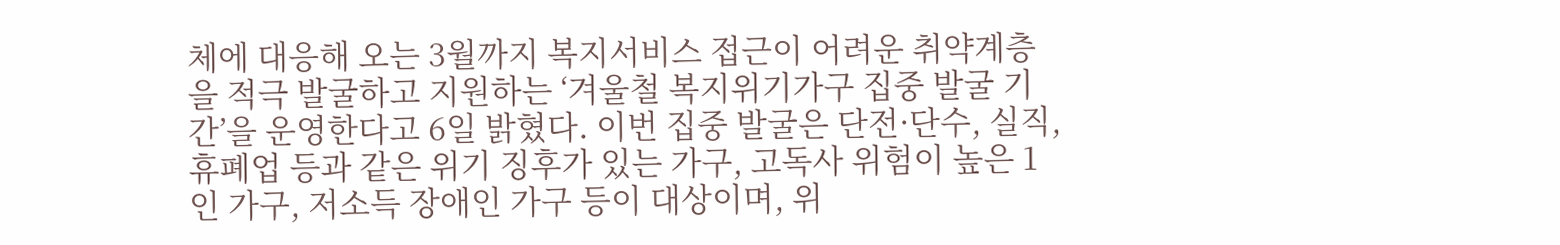체에 대응해 오는 3월까지 복지서비스 접근이 어려운 취약계층을 적극 발굴하고 지원하는 ‘겨울철 복지위기가구 집중 발굴 기간’을 운영한다고 6일 밝혔다. 이번 집중 발굴은 단전·단수, 실직, 휴폐업 등과 같은 위기 징후가 있는 가구, 고독사 위험이 높은 1인 가구, 저소득 장애인 가구 등이 대상이며, 위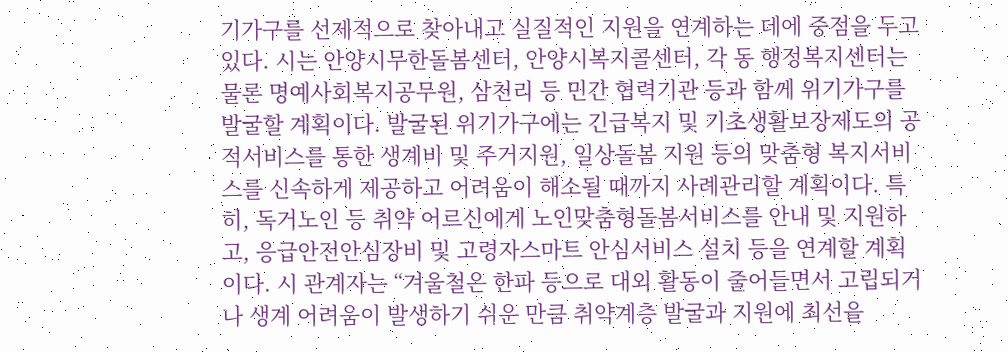기가구를 선제적으로 찾아내고 실질적인 지원을 연계하는 데에 중점을 두고 있다. 시는 안양시무한돌봄센터, 안양시복지콜센터, 각 동 행정복지센터는 물론 명예사회복지공무원, 삼천리 등 민간 협력기관 등과 함께 위기가구를 발굴할 계획이다. 발굴된 위기가구에는 긴급복지 및 기초생활보장제도의 공적서비스를 통한 생계비 및 주거지원, 일상돌봄 지원 등의 맞춤형 복지서비스를 신속하게 제공하고 어려움이 해소될 때까지 사례관리할 계획이다. 특히, 독거노인 등 취약 어르신에게 노인맞춤형돌봄서비스를 안내 및 지원하고, 응급안전안심장비 및 고령자스마트 안심서비스 설치 등을 연계할 계획이다. 시 관계자는 “겨울철은 한파 등으로 대외 활동이 줄어들면서 고립되거나 생계 어려움이 발생하기 쉬운 만큼 취약계층 발굴과 지원에 최선을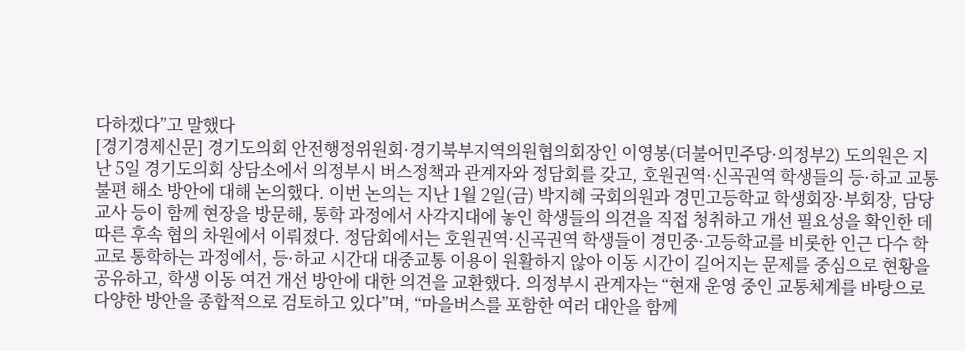다하겠다”고 말했다
[경기경제신문] 경기도의회 안전행정위원회·경기북부지역의원협의회장인 이영봉(더불어민주당·의정부2) 도의원은 지난 5일 경기도의회 상담소에서 의정부시 버스정책과 관계자와 정담회를 갖고, 호원권역·신곡권역 학생들의 등·하교 교통 불편 해소 방안에 대해 논의했다. 이번 논의는 지난 1월 2일(금) 박지혜 국회의원과 경민고등학교 학생회장·부회장, 담당 교사 등이 함께 현장을 방문해, 통학 과정에서 사각지대에 놓인 학생들의 의견을 직접 청취하고 개선 필요성을 확인한 데 따른 후속 협의 차원에서 이뤄졌다. 정담회에서는 호원권역·신곡권역 학생들이 경민중·고등학교를 비롯한 인근 다수 학교로 통학하는 과정에서, 등·하교 시간대 대중교통 이용이 원활하지 않아 이동 시간이 길어지는 문제를 중심으로 현황을 공유하고, 학생 이동 여건 개선 방안에 대한 의견을 교환했다. 의정부시 관계자는 “현재 운영 중인 교통체계를 바탕으로 다양한 방안을 종합적으로 검토하고 있다”며, “마을버스를 포함한 여러 대안을 함께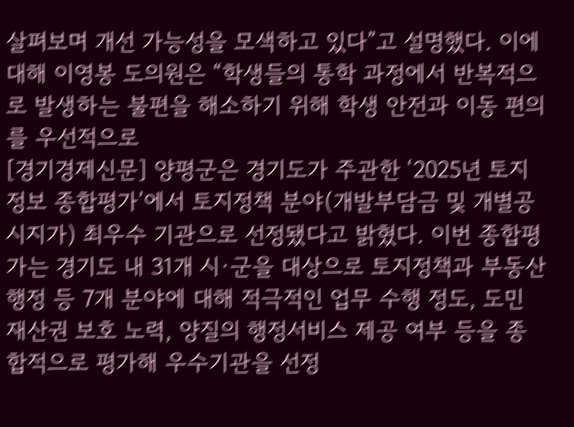살펴보며 개선 가능성을 모색하고 있다”고 설명했다. 이에 대해 이영봉 도의원은 “학생들의 통학 과정에서 반복적으로 발생하는 불편을 해소하기 위해 학생 안전과 이동 편의를 우선적으로
[경기경제신문] 양평군은 경기도가 주관한 ‘2025년 토지정보 종합평가’에서 토지정책 분야(개발부담금 및 개별공시지가) 최우수 기관으로 선정됐다고 밝혔다. 이번 종합평가는 경기도 내 31개 시·군을 대상으로 토지정책과 부동산 행정 등 7개 분야에 대해 적극적인 업무 수행 정도, 도민 재산권 보호 노력, 양질의 행정서비스 제공 여부 등을 종합적으로 평가해 우수기관을 선정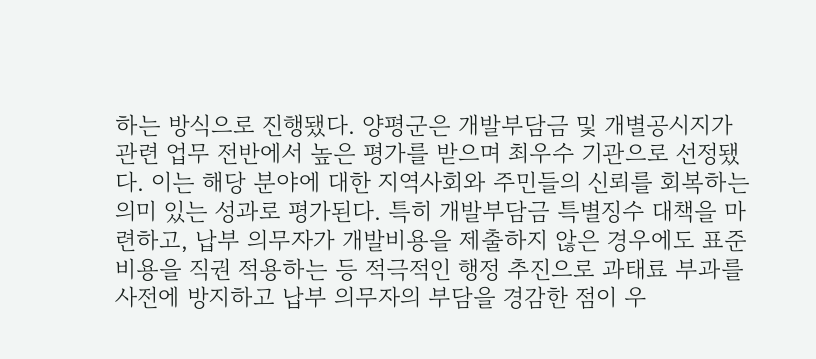하는 방식으로 진행됐다. 양평군은 개발부담금 및 개별공시지가 관련 업무 전반에서 높은 평가를 받으며 최우수 기관으로 선정됐다. 이는 해당 분야에 대한 지역사회와 주민들의 신뢰를 회복하는 의미 있는 성과로 평가된다. 특히 개발부담금 특별징수 대책을 마련하고, 납부 의무자가 개발비용을 제출하지 않은 경우에도 표준비용을 직권 적용하는 등 적극적인 행정 추진으로 과태료 부과를 사전에 방지하고 납부 의무자의 부담을 경감한 점이 우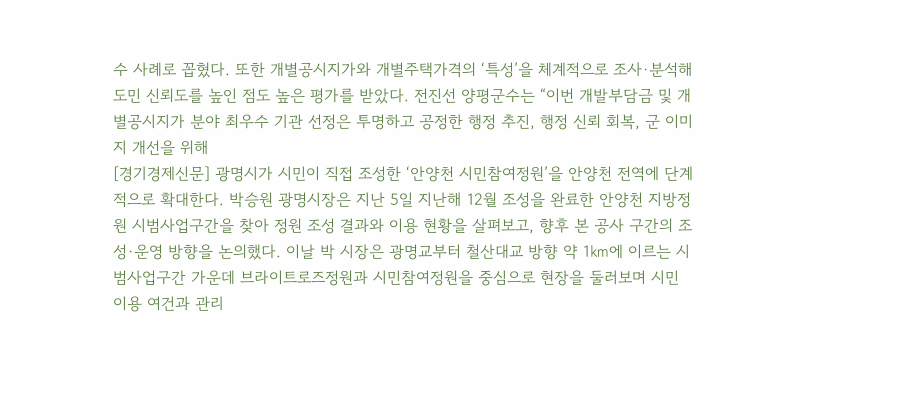수 사례로 꼽혔다. 또한 개별공시지가와 개별주택가격의 ‘특성’을 체계적으로 조사·분석해 도민 신뢰도를 높인 점도 높은 평가를 받았다. 전진선 양평군수는 “이번 개발부담금 및 개별공시지가 분야 최우수 기관 선정은 투명하고 공정한 행정 추진, 행정 신뢰 회복, 군 이미지 개선을 위해
[경기경제신문] 광명시가 시민이 직접 조성한 ‘안양천 시민참여정원’을 안양천 전역에 단계적으로 확대한다. 박승원 광명시장은 지난 5일 지난해 12월 조성을 완료한 안양천 지방정원 시범사업구간을 찾아 정원 조성 결과와 이용 현황을 살펴보고, 향후 본 공사 구간의 조성·운영 방향을 논의했다. 이날 박 시장은 광명교부터 철산대교 방향 약 1㎞에 이르는 시범사업구간 가운데 브라이트로즈정원과 시민참여정원을 중심으로 현장을 둘러보며 시민 이용 여건과 관리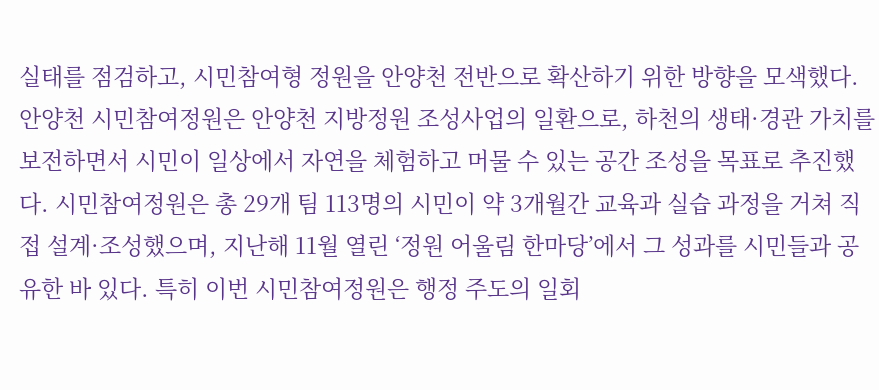실태를 점검하고, 시민참여형 정원을 안양천 전반으로 확산하기 위한 방향을 모색했다. 안양천 시민참여정원은 안양천 지방정원 조성사업의 일환으로, 하천의 생태·경관 가치를 보전하면서 시민이 일상에서 자연을 체험하고 머물 수 있는 공간 조성을 목표로 추진했다. 시민참여정원은 총 29개 팀 113명의 시민이 약 3개월간 교육과 실습 과정을 거쳐 직접 설계·조성했으며, 지난해 11월 열린 ‘정원 어울림 한마당’에서 그 성과를 시민들과 공유한 바 있다. 특히 이번 시민참여정원은 행정 주도의 일회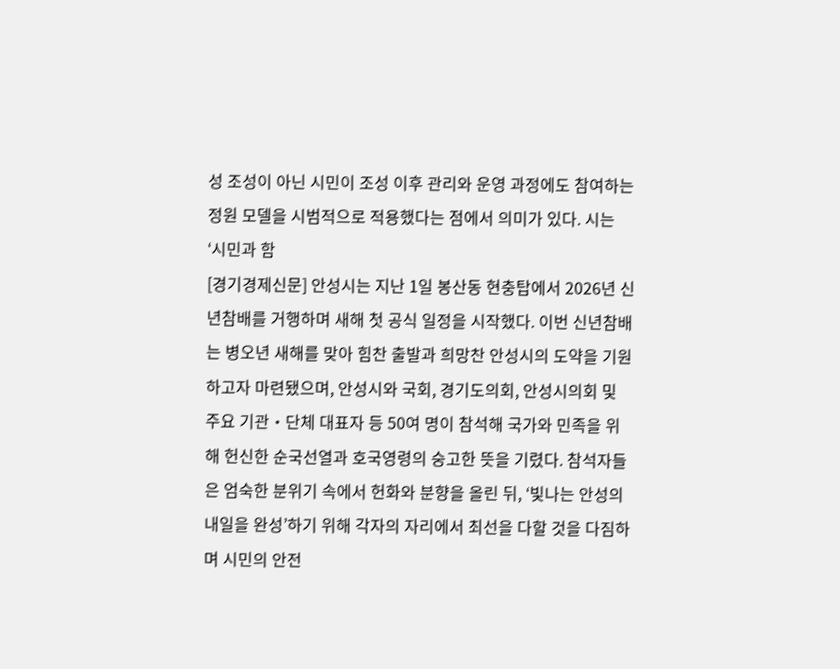성 조성이 아닌 시민이 조성 이후 관리와 운영 과정에도 참여하는 정원 모델을 시범적으로 적용했다는 점에서 의미가 있다. 시는 ‘시민과 함
[경기경제신문] 안성시는 지난 1일 봉산동 현충탑에서 2026년 신년참배를 거행하며 새해 첫 공식 일정을 시작했다. 이번 신년참배는 병오년 새해를 맞아 힘찬 출발과 희망찬 안성시의 도약을 기원하고자 마련됐으며, 안성시와 국회, 경기도의회, 안성시의회 및 주요 기관‧단체 대표자 등 50여 명이 참석해 국가와 민족을 위해 헌신한 순국선열과 호국영령의 숭고한 뜻을 기렸다. 참석자들은 엄숙한 분위기 속에서 헌화와 분향을 올린 뒤, ‘빛나는 안성의 내일을 완성’하기 위해 각자의 자리에서 최선을 다할 것을 다짐하며 시민의 안전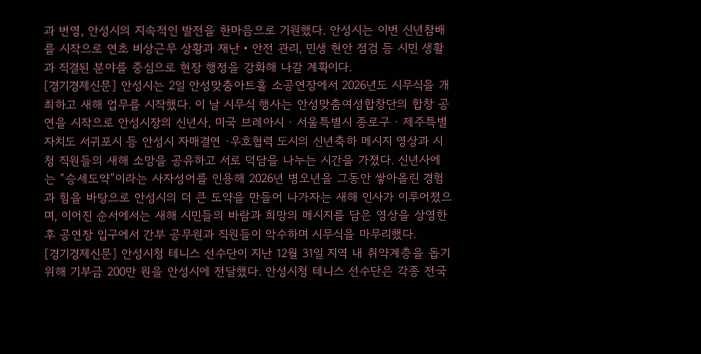과 번영, 안성시의 지속적인 발전을 한마음으로 기원했다. 안성시는 이번 신년참배를 시작으로 연초 비상근무 상황과 재난‧안전 관리, 민생 현안 점검 등 시민 생활과 직결된 분야를 중심으로 현장 행정을 강화해 나갈 계획이다.
[경기경제신문] 안성시는 2일 안성맞춤아트홀 소공연장에서 2026년도 시무식을 개최하고 새해 업무를 시작했다. 이 날 시무식 행사는 안성맞춤여성합창단의 합창 공연을 시작으로 안성시장의 신년사, 미국 브레아시 · 서울특별시 종로구 · 제주특별자치도 서귀포시 등 안성시 자매결연 ·우호협력 도시의 신년축하 메시지 영상과 시청 직원들의 새해 소망을 공유하고 서로 덕담을 나누는 시간을 가졌다. 신년사에는 “승세도약”이라는 사자성어를 인용해 2026년 병오년을 그동안 쌓아올린 경험과 힘을 바탕으로 안성시의 더 큰 도약을 만들어 나가자는 새해 인사가 이루어졌으며, 이어진 순서에서는 새해 시민들의 바람과 희망의 메시지를 담은 영상을 상영한 후 공연장 입구에서 간부 공무원과 직원들이 악수하며 시무식을 마무리했다.
[경기경제신문] 안성시청 테니스 선수단이 지난 12월 31일 지역 내 취약계층을 돕기 위해 기부금 200만 원을 안성시에 전달했다. 안성시청 테니스 선수단은 각종 전국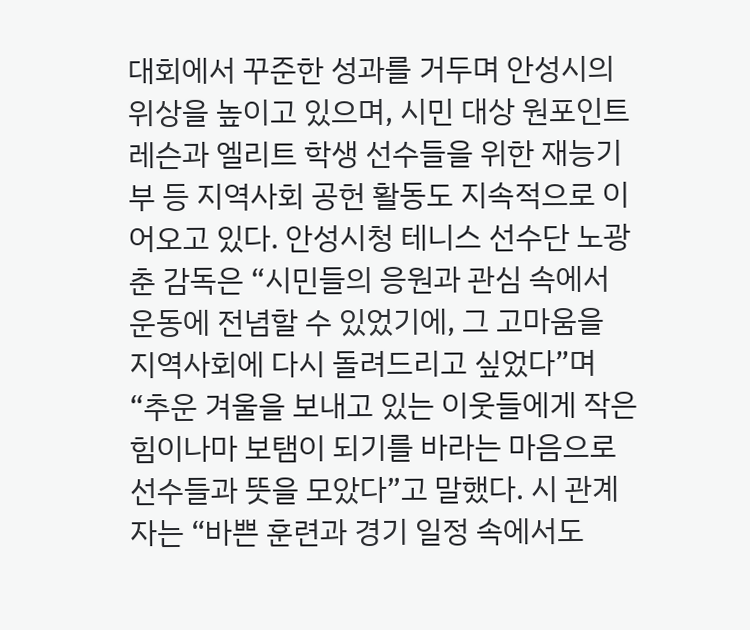대회에서 꾸준한 성과를 거두며 안성시의 위상을 높이고 있으며, 시민 대상 원포인트 레슨과 엘리트 학생 선수들을 위한 재능기부 등 지역사회 공헌 활동도 지속적으로 이어오고 있다. 안성시청 테니스 선수단 노광춘 감독은 “시민들의 응원과 관심 속에서 운동에 전념할 수 있었기에, 그 고마움을 지역사회에 다시 돌려드리고 싶었다”며 “추운 겨울을 보내고 있는 이웃들에게 작은 힘이나마 보탬이 되기를 바라는 마음으로 선수들과 뜻을 모았다”고 말했다. 시 관계자는 “바쁜 훈련과 경기 일정 속에서도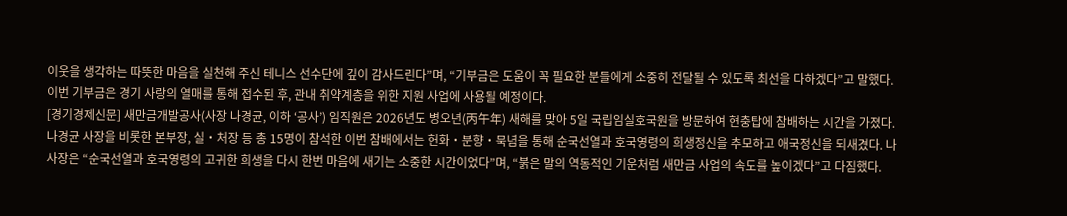이웃을 생각하는 따뜻한 마음을 실천해 주신 테니스 선수단에 깊이 감사드린다”며, “기부금은 도움이 꼭 필요한 분들에게 소중히 전달될 수 있도록 최선을 다하겠다”고 말했다. 이번 기부금은 경기 사랑의 열매를 통해 접수된 후, 관내 취약계층을 위한 지원 사업에 사용될 예정이다.
[경기경제신문] 새만금개발공사(사장 나경균, 이하 ‘공사’) 임직원은 2026년도 병오년(丙午年) 새해를 맞아 5일 국립임실호국원을 방문하여 현충탑에 참배하는 시간을 가졌다. 나경균 사장을 비롯한 본부장, 실・처장 등 총 15명이 참석한 이번 참배에서는 헌화・분향・묵념을 통해 순국선열과 호국영령의 희생정신을 추모하고 애국정신을 되새겼다. 나 사장은 “순국선열과 호국영령의 고귀한 희생을 다시 한번 마음에 새기는 소중한 시간이었다”며, “붉은 말의 역동적인 기운처럼 새만금 사업의 속도를 높이겠다”고 다짐했다.